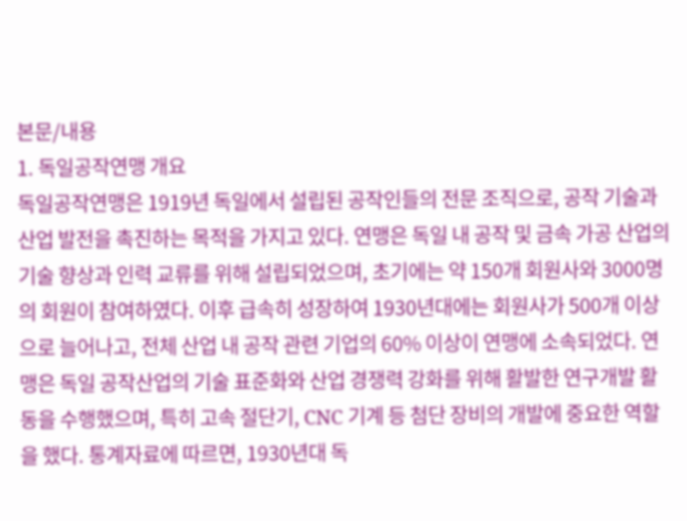본문/내용
1. 독일공작연맹 개요
독일공작연맹은 1919년 독일에서 설립된 공작인들의 전문 조직으로, 공작 기술과 산업 발전을 촉진하는 목적을 가지고 있다. 연맹은 독일 내 공작 및 금속 가공 산업의 기술 향상과 인력 교류를 위해 설립되었으며, 초기에는 약 150개 회원사와 3000명의 회원이 참여하였다. 이후 급속히 성장하여 1930년대에는 회원사가 500개 이상으로 늘어나고, 전체 산업 내 공작 관련 기업의 60% 이상이 연맹에 소속되었다. 연맹은 독일 공작산업의 기술 표준화와 산업 경쟁력 강화를 위해 활발한 연구개발 활동을 수행했으며, 특히 고속 절단기, CNC 기계 등 첨단 장비의 개발에 중요한 역할을 했다. 통계자료에 따르면, 1930년대 독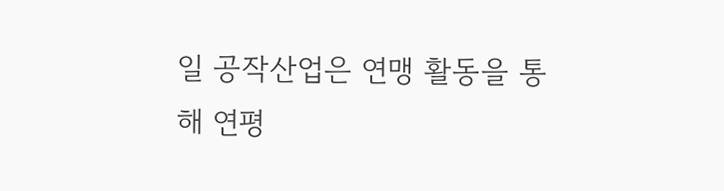일 공작산업은 연맹 활동을 통해 연평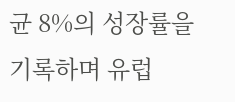균 8%의 성장률을 기록하며 유럽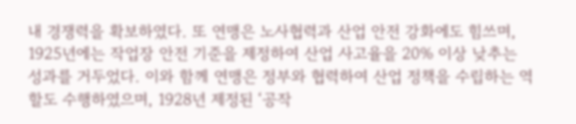내 경쟁력을 확보하였다. 또 연맹은 노사협력과 산업 안전 강화에도 힘쓰며, 1925년에는 작업장 안전 기준을 제정하여 산업 사고율을 20% 이상 낮추는 성과를 거두었다. 이와 함께 연맹은 정부와 협력하여 산업 정책을 수립하는 역할도 수행하였으며, 1928년 제정된 ‘공작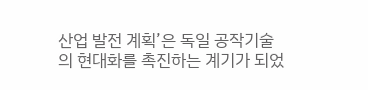산업 발전 계획’은 독일 공작기술의 현대화를 촉진하는 계기가 되었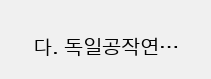다. 독일공작연…